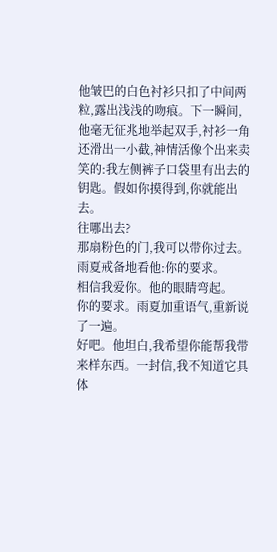他皱巴的白色衬衫只扣了中间两粒,露出浅浅的吻痕。下一瞬间,他毫无征兆地举起双手,衬衫一角还滑出一小截,神情活像个出来卖笑的:我左侧裤子口袋里有出去的钥匙。假如你摸得到,你就能出去。
往哪出去?
那扇粉色的门,我可以带你过去。
雨夏戒备地看他:你的要求。
相信我爱你。他的眼睛弯起。
你的要求。雨夏加重语气,重新说了一遍。
好吧。他坦白,我希望你能帮我带来样东西。一封信,我不知道它具体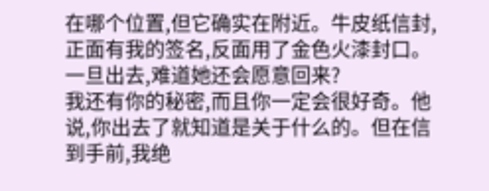在哪个位置,但它确实在附近。牛皮纸信封,正面有我的签名,反面用了金色火漆封口。
一旦出去,难道她还会愿意回来?
我还有你的秘密,而且你一定会很好奇。他说,你出去了就知道是关于什么的。但在信到手前,我绝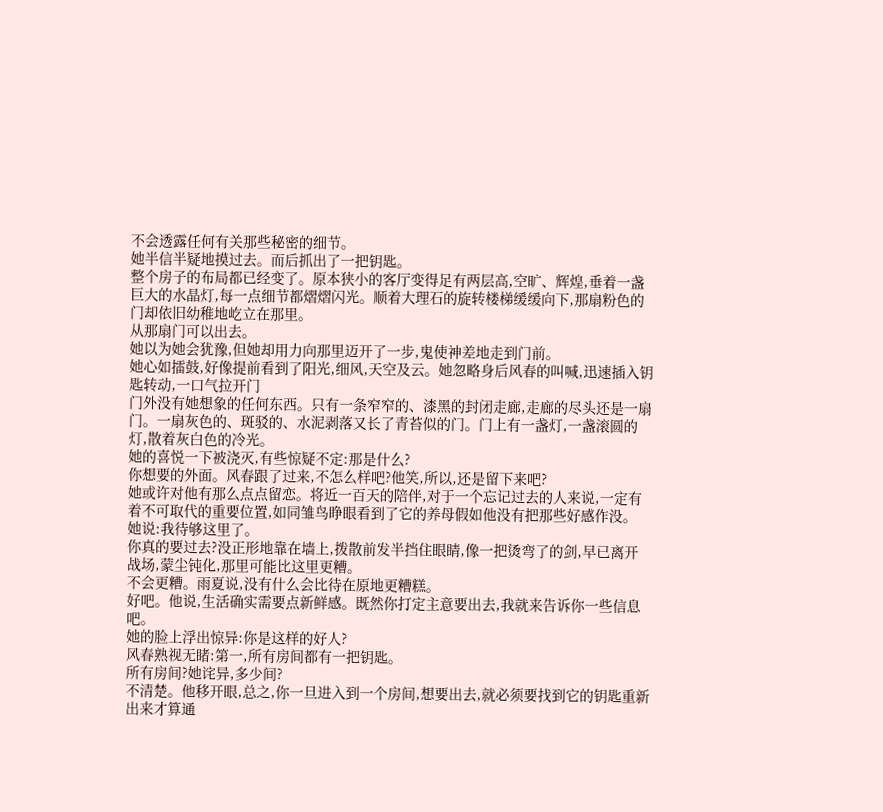不会透露任何有关那些秘密的细节。
她半信半疑地摸过去。而后抓出了一把钥匙。
整个房子的布局都已经变了。原本狭小的客厅变得足有两层高,空旷、辉煌,垂着一盏巨大的水晶灯,每一点细节都熠熠闪光。顺着大理石的旋转楼梯缓缓向下,那扇粉色的门却依旧幼稚地屹立在那里。
从那扇门可以出去。
她以为她会犹豫,但她却用力向那里迈开了一步,鬼使神差地走到门前。
她心如擂鼓,好像提前看到了阳光,细风,天空及云。她忽略身后风春的叫喊,迅速插入钥匙转动,一口气拉开门
门外没有她想象的任何东西。只有一条窄窄的、漆黑的封闭走廊,走廊的尽头还是一扇门。一扇灰色的、斑驳的、水泥剥落又长了青苔似的门。门上有一盏灯,一盏滚圆的灯,散着灰白色的冷光。
她的喜悦一下被浇灭,有些惊疑不定:那是什么?
你想要的外面。风春跟了过来,不怎么样吧?他笑,所以,还是留下来吧?
她或许对他有那么点点留恋。将近一百天的陪伴,对于一个忘记过去的人来说,一定有着不可取代的重要位置,如同雏鸟睁眼看到了它的养母假如他没有把那些好感作没。
她说:我待够这里了。
你真的要过去?没正形地靠在墙上,拨散前发半挡住眼睛,像一把烫弯了的剑,早已离开战场,蒙尘钝化,那里可能比这里更糟。
不会更糟。雨夏说,没有什么会比待在原地更糟糕。
好吧。他说,生活确实需要点新鲜感。既然你打定主意要出去,我就来告诉你一些信息吧。
她的脸上浮出惊异:你是这样的好人?
风春熟视无睹:第一,所有房间都有一把钥匙。
所有房间?她诧异,多少间?
不清楚。他移开眼,总之,你一旦进入到一个房间,想要出去,就必须要找到它的钥匙重新出来才算通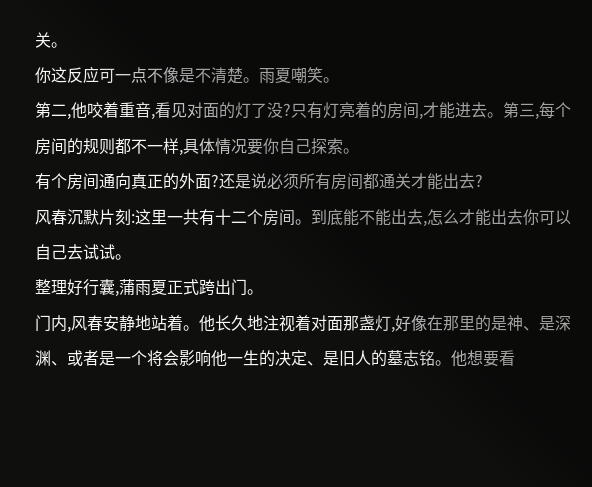关。
你这反应可一点不像是不清楚。雨夏嘲笑。
第二,他咬着重音,看见对面的灯了没?只有灯亮着的房间,才能进去。第三,每个房间的规则都不一样,具体情况要你自己探索。
有个房间通向真正的外面?还是说必须所有房间都通关才能出去?
风春沉默片刻:这里一共有十二个房间。到底能不能出去,怎么才能出去你可以自己去试试。
整理好行囊,蒲雨夏正式跨出门。
门内,风春安静地站着。他长久地注视着对面那盏灯,好像在那里的是神、是深渊、或者是一个将会影响他一生的决定、是旧人的墓志铭。他想要看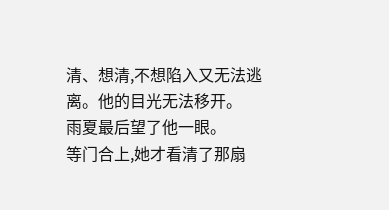清、想清,不想陷入又无法逃离。他的目光无法移开。
雨夏最后望了他一眼。
等门合上,她才看清了那扇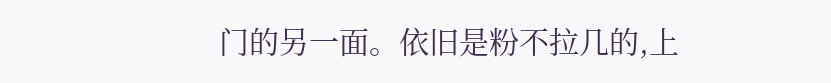门的另一面。依旧是粉不拉几的,上